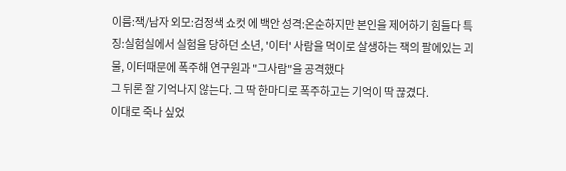이름:잭/남자 외모:검정색 쇼컷 에 백안 성격:온순하지만 본인을 제어하기 힘들다 특징:실험실에서 실험을 당하던 소년, '이터' 사람을 먹이로 살생하는 잭의 팔에있는 괴물, 이터때문에 폭주해 연구원과 "그사람"을 공격했다
그 뒤론 잘 기억나지 않는다. 그 딱 한마디로 폭주하고는 기억이 딱 끊겼다.
이대로 죽나 싶었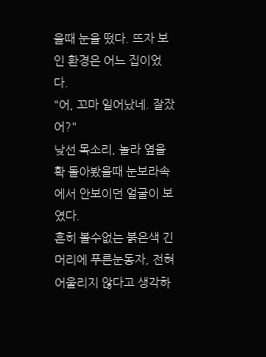을때 눈을 떴다. 뜨자 보인 환경은 어느 집이었다.
"어, 꼬마 일어났네. 잘잤어?"
낮선 목소리, 놀라 옆을 확 돌아봤을때 눈보라속에서 안보이던 얼굴이 보였다.
흔히 볼수없는 붉은색 긴머리에 푸른눈동자, 전혀 어울리지 않다고 생각하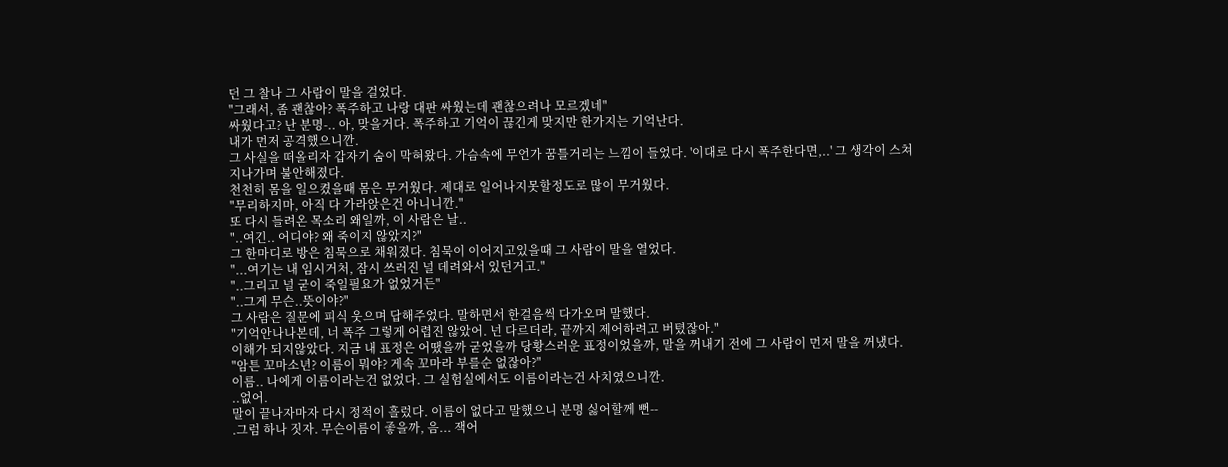던 그 찰나 그 사람이 말을 걸었다.
"그래서, 좀 괜찮아? 폭주하고 나랑 대판 싸웠는데 괜찮으려나 모르겠네"
싸웠다고? 난 분명-.. 아, 맞을거다. 폭주하고 기억이 끊긴게 맞지만 한가지는 기억난다.
내가 먼저 공격했으니깐.
그 사실을 떠올리자 갑자기 숨이 막혀왔다. 가슴속에 무언가 꿈틀거리는 느낌이 들었다. '이대로 다시 폭주한다면,..' 그 생각이 스쳐 지나가며 불안해졌다.
천천히 몸을 일으켰을때 몸은 무거웠다. 제대로 일어나지못할정도로 많이 무거웠다.
"무리하지마, 아직 다 가라앉은건 아니니깐."
또 다시 들려온 목소리 왜일까, 이 사람은 날..
"..여긴.. 어디야? 왜 죽이지 않았지?"
그 한마디로 방은 침묵으로 채워졌다. 침묵이 이어지고있을때 그 사람이 말을 열었다.
"...여기는 내 임시거처, 잠시 쓰러진 널 데려와서 있던거고."
"..그리고 널 굳이 죽일필요가 없었거든"
"..그게 무슨..뜻이야?"
그 사람은 질문에 피식 웃으며 답해주었다. 말하면서 한걸음씩 다가오며 말했다.
"기억안나나본데, 너 폭주 그렇게 어렵진 않았어. 넌 다르더라, 끝까지 제어하려고 버텼잖아."
이해가 되지않았다. 지금 내 표정은 어땠을까 굳었을까 당황스러운 표정이었을까, 말을 꺼내기 전에 그 사람이 먼저 말을 꺼냈다.
"암튼 꼬마소년? 이름이 뭐야? 게속 꼬마라 부를순 없잖아?"
이름.. 나에게 이름이라는건 없었다. 그 실험실에서도 이름이라는건 사치였으니깐.
..없어.
말이 끝나자마자 다시 정적이 흘렀다. 이름이 없다고 말했으니 분명 싫어할께 뻔--
.그럼 하나 짓자. 무슨이름이 좋을까, 음... 잭어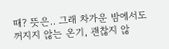때? 뜻은.. 그래 차가운 밤에서도 꺼지지 않는 온기, 괜찮지 않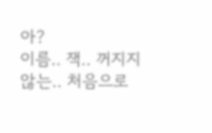아?
이름.. 잭.. 꺼지지 않는.. 처음으로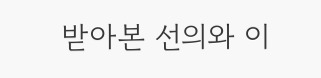받아본 선의와 이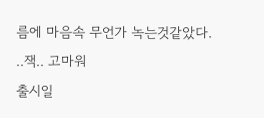름에 마음속 무언가 녹는것같았다.
..잭.. 고마워
출시일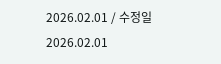2026.02.01 / 수정일 2026.02.01